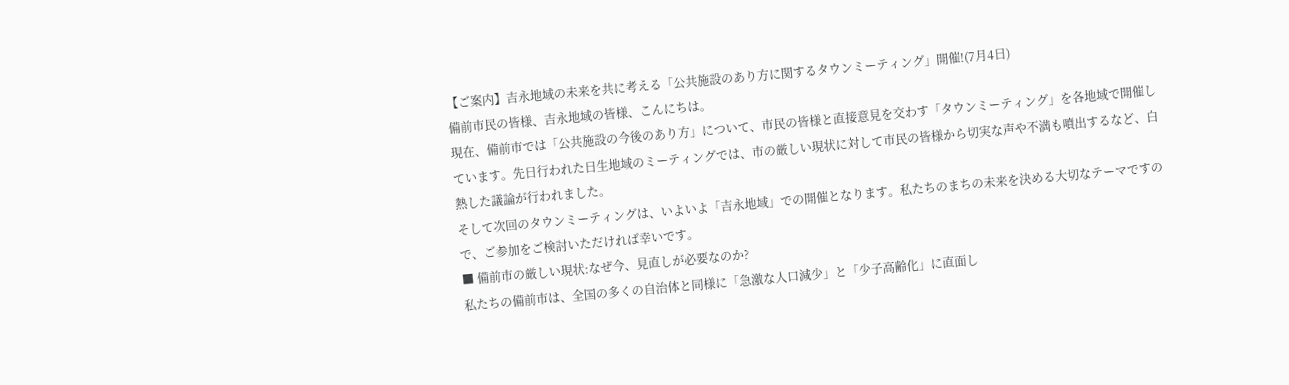【ご案内】吉永地域の未来を共に考える「公共施設のあり方に関するタウンミーティング」開催!(7月4日)
備前市民の皆様、吉永地域の皆様、こんにちは。
現在、備前市では「公共施設の今後のあり方」について、市民の皆様と直接意見を交わす「タウンミーティング」を各地域で開催しています。先日行われた日生地域のミーティングでは、市の厳しい現状に対して市民の皆様から切実な声や不満も噴出するなど、白熱した議論が行われました。
そして次回のタウンミーティングは、いよいよ「吉永地域」での開催となります。私たちのまちの未来を決める大切なテーマですので、ご参加をご検討いただければ幸いです。
■ 備前市の厳しい現状:なぜ今、見直しが必要なのか?
私たちの備前市は、全国の多くの自治体と同様に「急激な人口減少」と「少子高齢化」に直面し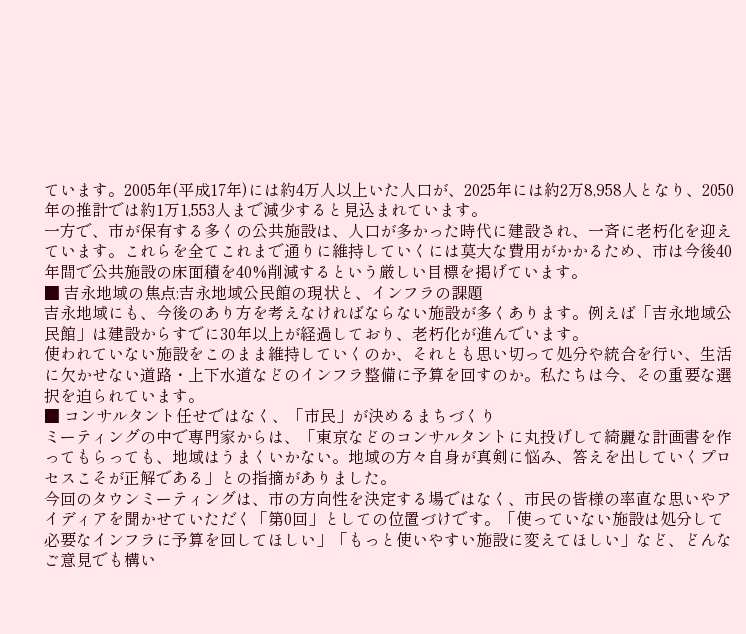ています。2005年(平成17年)には約4万人以上いた人口が、2025年には約2万8,958人となり、2050年の推計では約1万1,553人まで減少すると見込まれています。
一方で、市が保有する多くの公共施設は、人口が多かった時代に建設され、一斉に老朽化を迎えています。これらを全てこれまで通りに維持していくには莫大な費用がかかるため、市は今後40年間で公共施設の床面積を40%削減するという厳しい目標を掲げています。
■ 吉永地域の焦点:吉永地域公民館の現状と、インフラの課題
吉永地域にも、今後のあり方を考えなければならない施設が多くあります。例えば「吉永地域公民館」は建設からすでに30年以上が経過しており、老朽化が進んでいます。
使われていない施設をこのまま維持していくのか、それとも思い切って処分や統合を行い、生活に欠かせない道路・上下水道などのインフラ整備に予算を回すのか。私たちは今、その重要な選択を迫られています。
■ コンサルタント任せではなく、「市民」が決めるまちづくり
ミーティングの中で専門家からは、「東京などのコンサルタントに丸投げして綺麗な計画書を作ってもらっても、地域はうまくいかない。地域の方々自身が真剣に悩み、答えを出していくプロセスこそが正解である」との指摘がありました。
今回のタウンミーティングは、市の方向性を決定する場ではなく、市民の皆様の率直な思いやアイディアを聞かせていただく「第0回」としての位置づけです。「使っていない施設は処分して必要なインフラに予算を回してほしい」「もっと使いやすい施設に変えてほしい」など、どんなご意見でも構い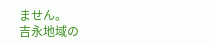ません。
吉永地域の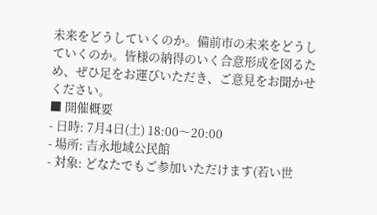未来をどうしていくのか。備前市の未来をどうしていくのか。皆様の納得のいく合意形成を図るため、ぜひ足をお運びいただき、ご意見をお聞かせください。
■ 開催概要
- 日時: 7月4日(土) 18:00〜20:00
- 場所: 吉永地域公民館
- 対象: どなたでもご参加いただけます(若い世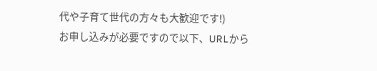代や子育て世代の方々も大歓迎です!)
お申し込みが必要ですので以下、URLから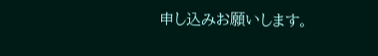申し込みお願いします。